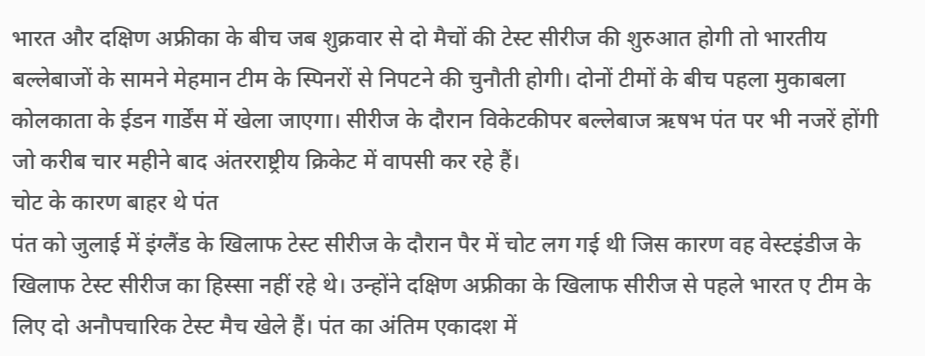भारत और दक्षिण अफ्रीका के बीच जब शुक्रवार से दो मैचों की टेस्ट सीरीज की शुरुआत होगी तो भारतीय बल्लेबाजों के सामने मेहमान टीम के स्पिनरों से निपटने की चुनौती होगी। दोनों टीमों के बीच पहला मुकाबला कोलकाता के ईडन गार्डेंस में खेला जाएगा। सीरीज के दौरान विकेटकीपर बल्लेबाज ऋषभ पंत पर भी नजरें होंगी जो करीब चार महीने बाद अंतरराष्ट्रीय क्रिकेट में वापसी कर रहे हैं।
चोट के कारण बाहर थे पंत
पंत को जुलाई में इंग्लैंड के खिलाफ टेस्ट सीरीज के दौरान पैर में चोट लग गई थी जिस कारण वह वेस्टइंडीज के खिलाफ टेस्ट सीरीज का हिस्सा नहीं रहे थे। उन्होंने दक्षिण अफ्रीका के खिलाफ सीरीज से पहले भारत ए टीम के लिए दो अनौपचारिक टेस्ट मैच खेले हैं। पंत का अंतिम एकादश में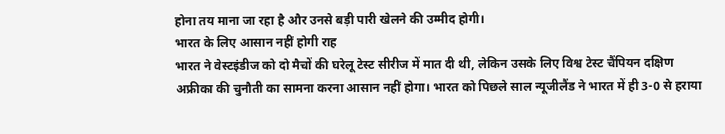होना तय माना जा रहा है और उनसे बड़ी पारी खेलने की उम्मीद होगी।
भारत के लिए आसान नहीं होगी राह
भारत ने वेस्टइंडीज को दो मैचों की घरेलू टेस्ट सीरीज में मात दी थी, लेकिन उसके लिए विश्व टेस्ट चैंपियन दक्षिण अफ्रीका की चुनौती का सामना करना आसान नहीं होगा। भारत को पिछले साल न्यूजीलैंड ने भारत में ही 3-0 से हराया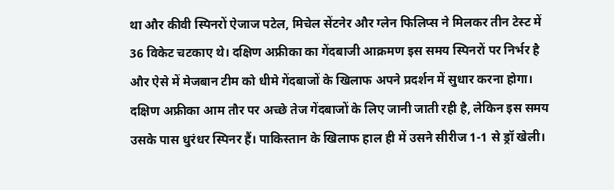था और कीवी स्पिनरों ऐजाज पटेल, मिचेल सेंटनेर और ग्लेन फिलिप्स ने मिलकर तीन टेस्ट में 36 विकेट चटकाए थे। दक्षिण अफ्रीका का गेंदबाजी आक्रमण इस समय स्पिनरों पर निर्भर है और ऐसे में मेजबान टीम को धीमे गेंदबाजों के खिलाफ अपने प्रदर्शन में सुधार करना होगा। दक्षिण अफ्रीका आम तौर पर अच्छे तेज गेंदबाजों के लिए जानी जाती रही है, लेकिन इस समय उसके पास धुरंधर स्पिनर हैं। पाकिस्तान के खिलाफ हाल ही में उसने सीरीज 1-1 से ड्रॉ खेली।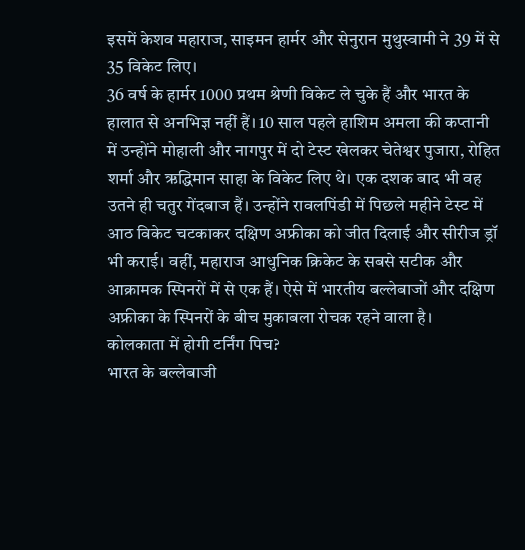इसमें केशव महाराज, साइमन हार्मर और सेनुरान मुथुस्वामी ने 39 में से 35 विकेट लिए।
36 वर्ष के हार्मर 1000 प्रथम श्रेणी विकेट ले चुके हैं और भारत के हालात से अनभिज्ञ नहीं हैं। 10 साल पहले हाशिम अमला की कप्तानी में उन्होंने मोहाली और नागपुर में दो टेस्ट खेलकर चेतेश्वर पुजारा, रोहित शर्मा और ऋद्धिमान साहा के विकेट लिए थे। एक दशक बाद भी वह उतने ही चतुर गेंदबाज हैं। उन्होंने रावलपिंडी में पिछले महीने टेस्ट में आठ विकेट चटकाकर दक्षिण अफ्रीका को जीत दिलाई और सीरीज ड्रॉ भी कराई। वहीं, महाराज आधुनिक क्रिकेट के सबसे सटीक और आक्रामक स्पिनरों में से एक हैं। ऐसे में भारतीय बल्लेबाजों और दक्षिण अफ्रीका के स्पिनरों के बीच मुकाबला रोचक रहने वाला है।
कोलकाता में होगी टर्निंग पिच?
भारत के बल्लेबाजी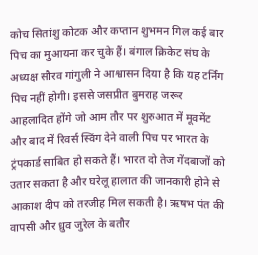कोच सितांशु कोटक और कप्तान शुभमन गिल कई बार पिच का मुआयना कर चुके हैं। बंगाल क्रिकेट संघ के अध्यक्ष सौरव गांगुली ने आश्वासन दिया है कि यह टर्निंग पिच नहीं होगी। इससे जसप्रीत बुमराह जरूर आहलादित होंगे जो आम तौर पर शुरुआत में मूवमेंट और बाद में रिवर्स स्विंग देने वाली पिच पर भारत के ट्रंपकार्ड साबित हो सकते हैं। भारत दो तेज गेंदबाजों को उतार सकता है और घरेलू हालात की जानकारी होने से आकाश दीप को तरजीह मिल सकती है। ऋषभ पंत की वापसी और ध्रुव जुरेल के बतौर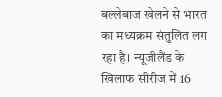बल्लेबाज खेलने से भारत का मध्यक्रम संतुलित लग रहा है। न्यूजीलैंड के खिलाफ सीरीज में 16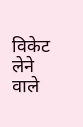विकेट लेने वाले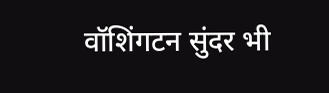वॉशिंगटन सुंदर भी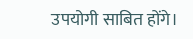उपयोगी साबित होंगे।